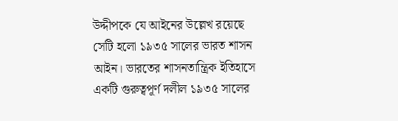উদ্দীপকে যে আইনের উল্লেখ রয়েছে সেটি হলো ১৯৩৫ সালের ভারত শাসন আইন। ভারতের শাসনতান্ত্রিক ইতিহাসে একটি গুরুত্বপূর্ণ দলীল ১৯৩৫ সালের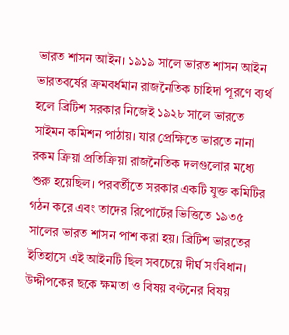ভারত শাসন আইন। ১৯১৯ সালে ভারত শাসন আইন ভারতবর্ষের ক্রমবর্ধমান রাজনৈতিক চাহিদা পূরণে ব্যর্থ হলে ব্রিটিশ সরকার নিজেই ১৯২৮ সালে ভারতে সাইমন কমিশন পাঠায়। যার প্রেক্ষিতে ভারতে নানা রকম ক্রিয়া প্রতিক্রিয়া রাজনৈতিক দলগুলোর মধ্যে শুরু হয়েছিল। পরবর্তীতে সরকার একটি যুক্ত কমিটির গঠন করে এবং তাদের রিপোর্টের ভিত্তিতে ১৯৩৫ সালের ভারত শাসন পাশ করা হয়। ব্রিটিশ ভারতের ইতিহাসে এই আইনটি ছিল সবচেয়ে দীর্ঘ সংবিধান। উদ্দীপকের ছকে ক্ষমতা ও বিষয় বণ্টনের বিষয়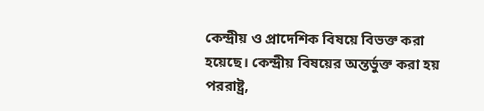কেন্দ্রীয় ও প্রাদেশিক বিষয়ে বিভক্ত করা হয়েছে। কেন্দ্রীয় বিষয়ের অন্তর্ভুক্ত করা হয় পররাষ্ট্র,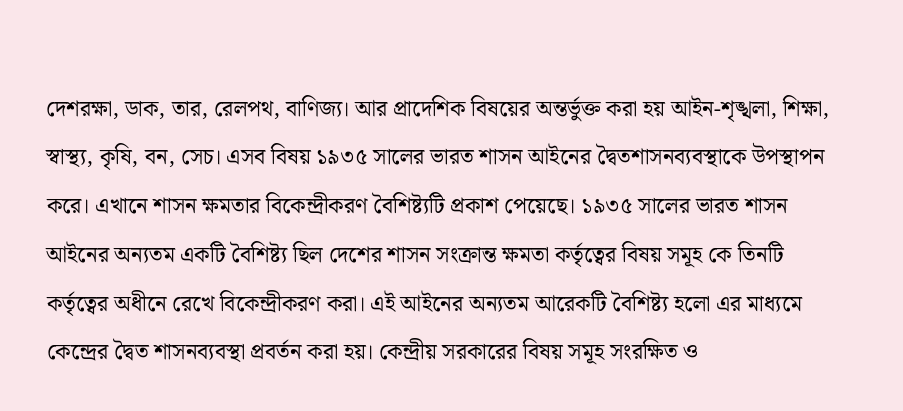দেশরক্ষা, ডাক, তার, রেলপথ, বাণিজ্য। আর প্রাদেশিক বিষয়ের অন্তর্ভুক্ত করা হয় আইন-শৃঙ্খলা, শিক্ষা, স্বাস্থ্য, কৃষি, বন, সেচ। এসব বিষয় ১৯৩৫ সালের ভারত শাসন আইনের দ্বৈতশাসনব্যবস্থাকে উপস্থাপন করে। এখানে শাসন ক্ষমতার বিকেন্দ্রীকরণ বৈশিষ্ট্যটি প্রকাশ পেয়েছে। ১৯৩৫ সালের ভারত শাসন আইনের অন্যতম একটি বৈশিষ্ট্য ছিল দেশের শাসন সংক্রান্ত ক্ষমতা কর্তৃত্বের বিষয় সমূহ কে তিনটি কর্তৃত্বের অধীনে রেখে বিকেন্দ্রীকরণ করা। এই আইনের অন্যতম আরেকটি বৈশিষ্ট্য হলো এর মাধ্যমে কেন্দ্রের দ্বৈত শাসনব্যবস্থা প্রবর্তন করা হয়। কেন্দ্রীয় সরকারের বিষয় সমূহ সংরক্ষিত ও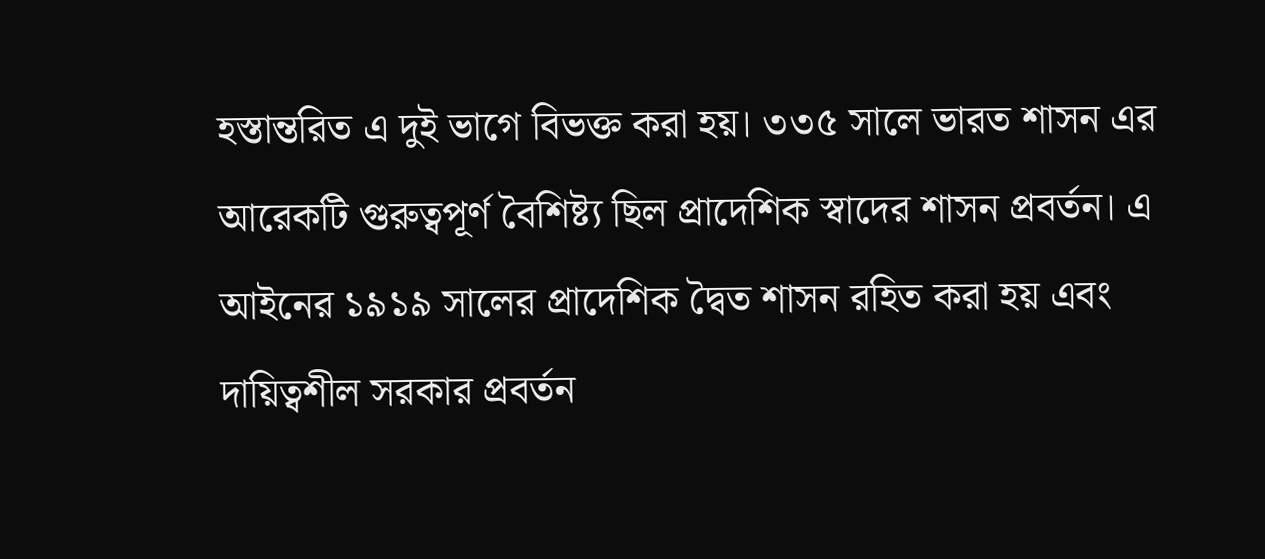হস্তান্তরিত এ দুই ভাগে বিভক্ত করা হয়। ৩৩৫ সালে ভারত শাসন এর আরেকটি গুরুত্বপূর্ণ বৈশিষ্ট্য ছিল প্রাদেশিক স্বাদের শাসন প্রবর্তন। এ আইনের ১৯১৯ সালের প্রাদেশিক দ্বৈত শাসন রহিত করা হয় এবং দায়িত্বশীল সরকার প্রবর্তন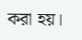করা হয়।